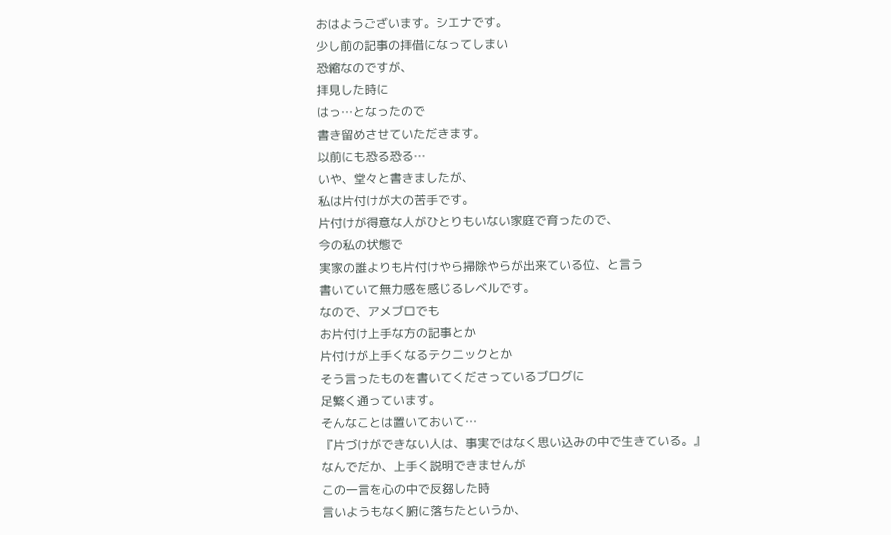おはようございます。シエナです。
少し前の記事の拝借になってしまい
恐縮なのですが、
拝見した時に
はっ…となったので
書き留めさせていただきます。
以前にも恐る恐る…
いや、堂々と書きましたが、
私は片付けが大の苦手です。
片付けが得意な人がひとりもいない家庭で育ったので、
今の私の状態で
実家の誰よりも片付けやら掃除やらが出来ている位、と言う
書いていて無力感を感じるレベルです。
なので、アメブロでも
お片付け上手な方の記事とか
片付けが上手くなるテクニックとか
そう言ったものを書いてくださっているブログに
足繁く通っています。
そんなことは置いておいて…
『片づけができない人は、事実ではなく思い込みの中で生きている。』
なんでだか、上手く説明できませんが
この一言を心の中で反芻した時
言いようもなく腑に落ちたというか、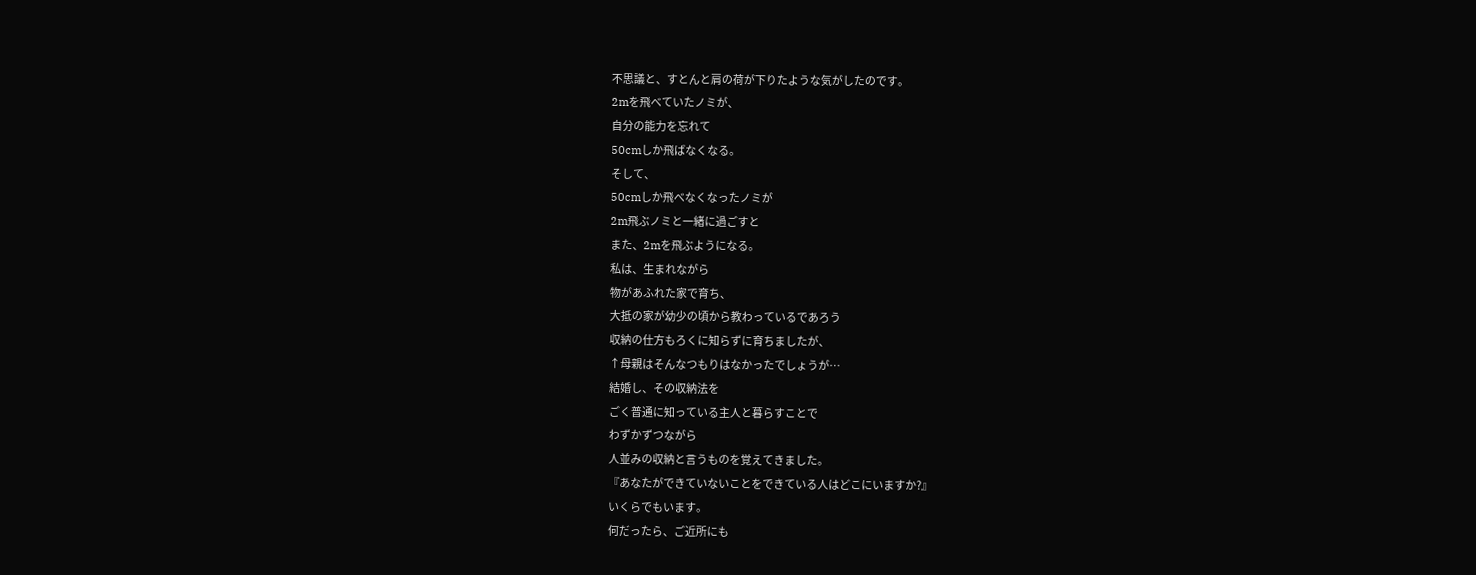不思議と、すとんと肩の荷が下りたような気がしたのです。
2mを飛べていたノミが、
自分の能力を忘れて
50cmしか飛ばなくなる。
そして、
50cmしか飛べなくなったノミが
2m飛ぶノミと一緒に過ごすと
また、2mを飛ぶようになる。
私は、生まれながら
物があふれた家で育ち、
大抵の家が幼少の頃から教わっているであろう
収納の仕方もろくに知らずに育ちましたが、
↑母親はそんなつもりはなかったでしょうが…
結婚し、その収納法を
ごく普通に知っている主人と暮らすことで
わずかずつながら
人並みの収納と言うものを覚えてきました。
『あなたができていないことをできている人はどこにいますか?』
いくらでもいます。
何だったら、ご近所にも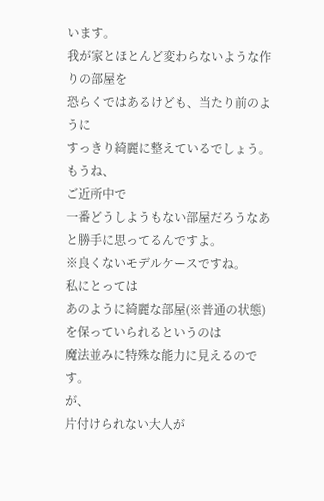います。
我が家とほとんど変わらないような作りの部屋を
恐らくではあるけども、当たり前のように
すっきり綺麗に整えているでしょう。
もうね、
ご近所中で
一番どうしようもない部屋だろうなあと勝手に思ってるんですよ。
※良くないモデルケースですね。
私にとっては
あのように綺麗な部屋(※普通の状態)を保っていられるというのは
魔法並みに特殊な能力に見えるのです。
が、
片付けられない大人が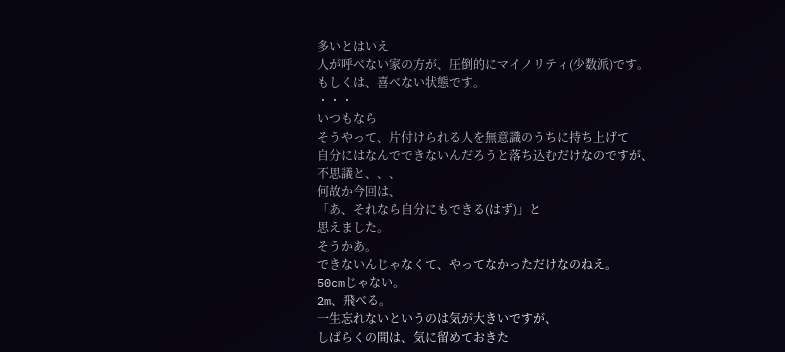多いとはいえ
人が呼べない家の方が、圧倒的にマイノリティ(少数派)です。
もしくは、喜べない状態です。
・・・
いつもなら
そうやって、片付けられる人を無意識のうちに持ち上げて
自分にはなんでできないんだろうと落ち込むだけなのですが、
不思議と、、、
何故か今回は、
「あ、それなら自分にもできる(はず)」と
思えました。
そうかあ。
できないんじゃなくて、やってなかっただけなのねえ。
50cmじゃない。
2m、飛べる。
一生忘れないというのは気が大きいですが、
しばらくの間は、気に留めておきた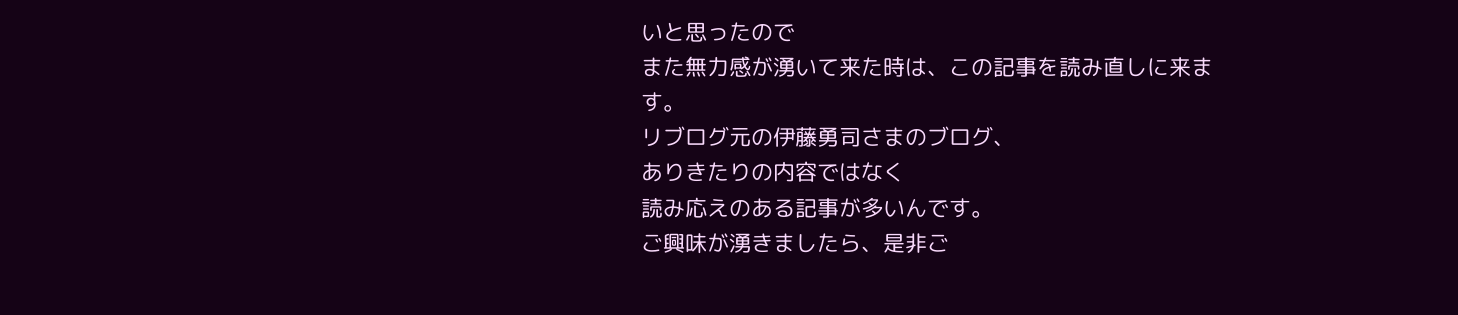いと思ったので
また無力感が湧いて来た時は、この記事を読み直しに来ます。
リブログ元の伊藤勇司さまのブログ、
ありきたりの内容ではなく
読み応えのある記事が多いんです。
ご興味が湧きましたら、是非ご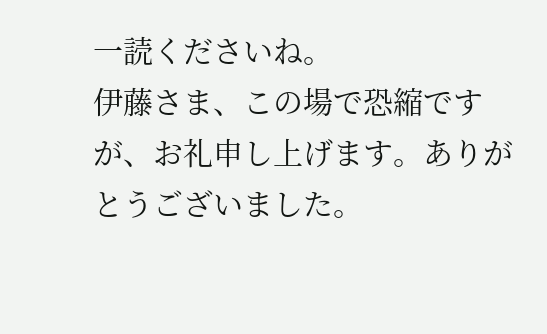一読くださいね。
伊藤さま、この場で恐縮ですが、お礼申し上げます。ありがとうございました。